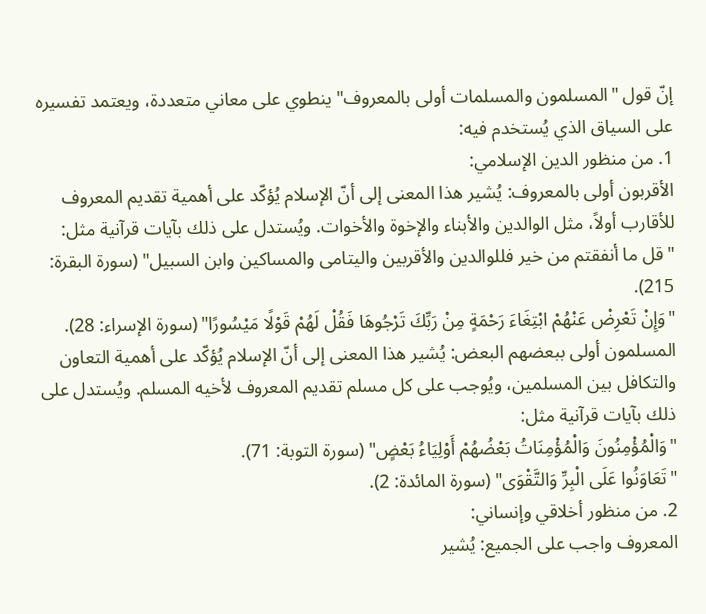إنّ قول "المسلمون والمسلمات أولى بالمعروف" ينطوي على معاني متعددة، ويعتمد تفسيره على السياق الذي يُستخدم فيه:
1. من منظور الدين الإسلامي:
الأقربون أولى بالمعروف: يُشير هذا المعنى إلى أنّ الإسلام يُؤكّد على أهمية تقديم المعروف للأقارب أولاً، مثل الوالدين والأبناء والإخوة والأخوات. ويُستدل على ذلك بآيات قرآنية مثل:
"قل ما أنفقتم من خير فللوالدين والأقربين واليتامى والمساكين وابن السبيل" (سورة البقرة: 215).
"وَإِنْ تَعْرِضْ عَنْهُمْ ابْتِغَاءَ رَحْمَةٍ مِنْ رَبِّكَ تَرْجُوهَا فَقُلْ لَهُمْ قَوْلًا مَيْسُورًا" (سورة الإسراء: 28).
المسلمون أولى ببعضهم البعض: يُشير هذا المعنى إلى أنّ الإسلام يُؤكّد على أهمية التعاون والتكافل بين المسلمين، ويُوجب على كل مسلم تقديم المعروف لأخيه المسلم. ويُستدل على ذلك بآيات قرآنية مثل:
"وَالْمُؤْمِنُونَ وَالْمُؤْمِنَاتُ بَعْضُهُمْ أَوْلِيَاءُ بَعْضٍ" (سورة التوبة: 71).
"تَعَاوَنُوا عَلَى الْبِرِّ وَالتَّقْوَى" (سورة المائدة: 2).
2. من منظور أخلاقي وإنساني:
المعروف واجب على الجميع: يُشير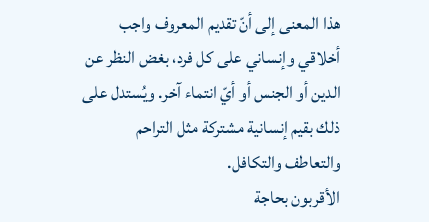هذا المعنى إلى أنّ تقديم المعروف واجب أخلاقي وإنساني على كل فرد، بغض النظر عن الدين أو الجنس أو أيّ انتماء آخر. ويُستدل على ذلك بقيم إنسانية مشتركة مثل التراحم والتعاطف والتكافل.
الأقربون بحاجة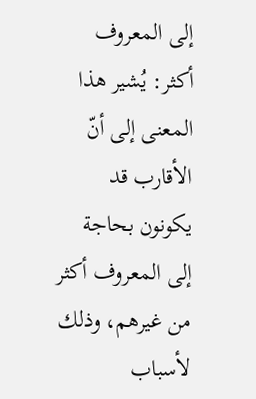إلى المعروف أكثر: يُشير هذا المعنى إلى أنّ الأقارب قد يكونون بحاجة إلى المعروف أكثر من غيرهم، وذلك لأسباب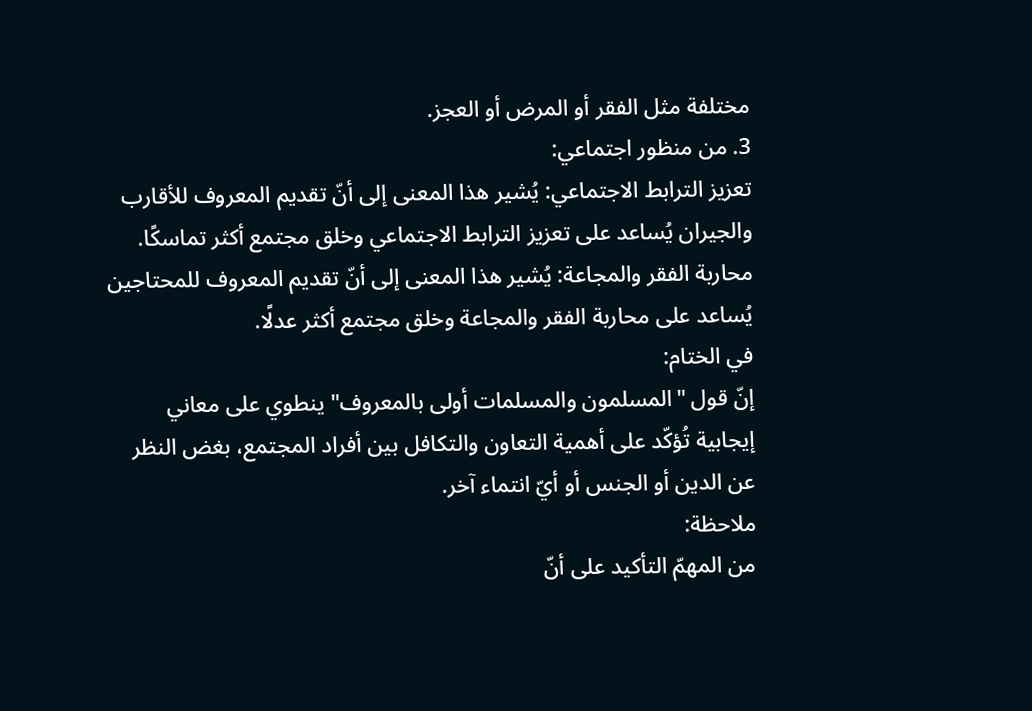مختلفة مثل الفقر أو المرض أو العجز.
3. من منظور اجتماعي:
تعزيز الترابط الاجتماعي: يُشير هذا المعنى إلى أنّ تقديم المعروف للأقارب والجيران يُساعد على تعزيز الترابط الاجتماعي وخلق مجتمع أكثر تماسكًا.
محاربة الفقر والمجاعة: يُشير هذا المعنى إلى أنّ تقديم المعروف للمحتاجين يُساعد على محاربة الفقر والمجاعة وخلق مجتمع أكثر عدلًا.
في الختام:
إنّ قول "المسلمون والمسلمات أولى بالمعروف" ينطوي على معاني إيجابية تُؤكّد على أهمية التعاون والتكافل بين أفراد المجتمع، بغض النظر عن الدين أو الجنس أو أيّ انتماء آخر.
ملاحظة:
من المهمّ التأكيد على أنّ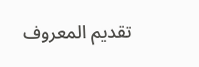تقديم المعروف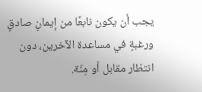يجب أن يكون نابعًا من إيمانٍ صادقٍ ورغبةٍ في مساعدة الآخرين، دون انتظار مقابل أو مِنّة.